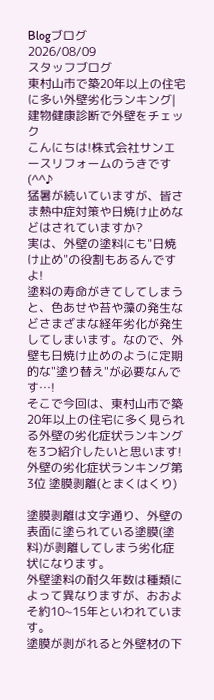Blogブログ
2026/08/09
スタッフブログ
東村山市で築20年以上の住宅に多い外壁劣化ランキング|建物健康診断で外壁をチェック
こんにちは!株式会社サンエースリフォームのうきです(^^♪
猛暑が続いていますが、皆さま熱中症対策や日焼け止めなどはされていますか?
実は、外壁の塗料にも"日焼け止め"の役割もあるんですよ!
塗料の寿命がきてしてしまうと、色あせや苔や藻の発生などさまざまな経年劣化が発生してしまいます。なので、外壁も日焼け止めのように定期的な"塗り替え"が必要なんです…!
そこで今回は、東村山市で築20年以上の住宅に多く見られる外壁の劣化症状ランキングを3つ紹介したいと思います!
外壁の劣化症状ランキング第3位 塗膜剥離(とまくはくり)

塗膜剥離は文字通り、外壁の表面に塗られている塗膜(塗料)が剥離してしまう劣化症状になります。
外壁塗料の耐久年数は種類によって異なりますが、おおよそ約10~15年といわれています。
塗膜が剥がれると外壁材の下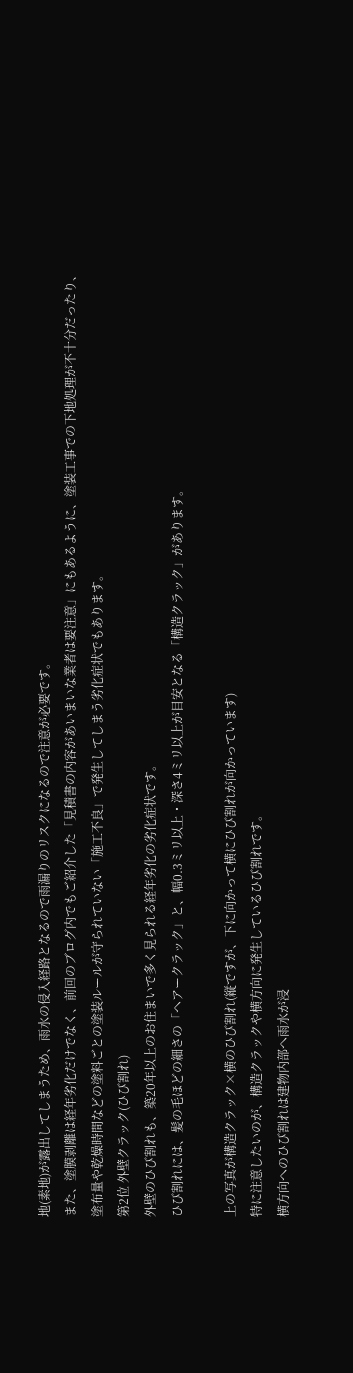地(素地)が露出してしまうため、雨水の侵入経路となるので雨漏りのリスクになるので注意が必要です。
また、塗膜剥離は経年劣化だけでなく、前回のブログ内でもご紹介した「見積書の内容があいまいな業者は要注意」にもあるように、塗装工事での下地処理が不十分だったり、塗布量や乾燥時間などの塗料ごとの塗装ルールが守られていない「施工不良」で発生してしまう劣化症状でもあります。
第2位 外壁クラック(ひび割れ)
外壁のひび割れも、築20年以上のお住まいで多く見られる経年劣化の劣化症状です。
ひび割れには、髪の毛ほどの細さの「ヘアークラック」と、幅0.3ミリ以上・深さ4ミリ以上が目安となる「構造クラック」があります。

上の写真が構造クラック×横のひび割れ(縦ですが、下に向かって横にひび割れが向かっています)
特に注意したいのが、構造クラックや横方向に発生しているひび割れです。
横方向へのひび割れは建物内部へ雨水が浸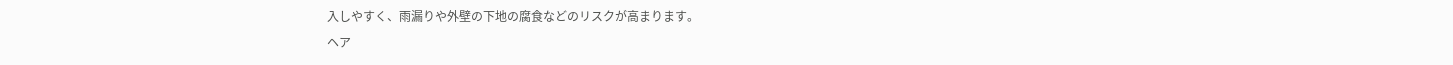入しやすく、雨漏りや外壁の下地の腐食などのリスクが高まります。
ヘア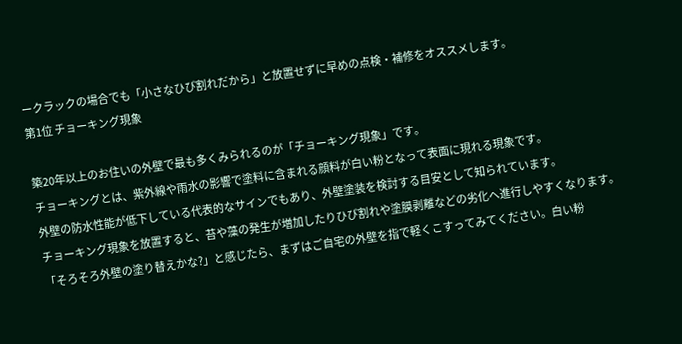ークラックの場合でも「小さなひび割れだから」と放置せずに早めの点検・補修をオススメします。
第1位 チョーキング現象

築20年以上のお住いの外壁で最も多くみられるのが「チョーキング現象」です。
チョーキングとは、紫外線や雨水の影響で塗料に含まれる顔料が白い粉となって表面に現れる現象です。
外壁の防水性能が低下している代表的なサインでもあり、外壁塗装を検討する目安として知られています。
チョーキング現象を放置すると、苔や藻の発生が増加したりひび割れや塗膜剥離などの劣化へ進行しやすくなります。
「そろそろ外壁の塗り替えかな?」と感じたら、まずはご自宅の外壁を指で軽くこすってみてください。白い粉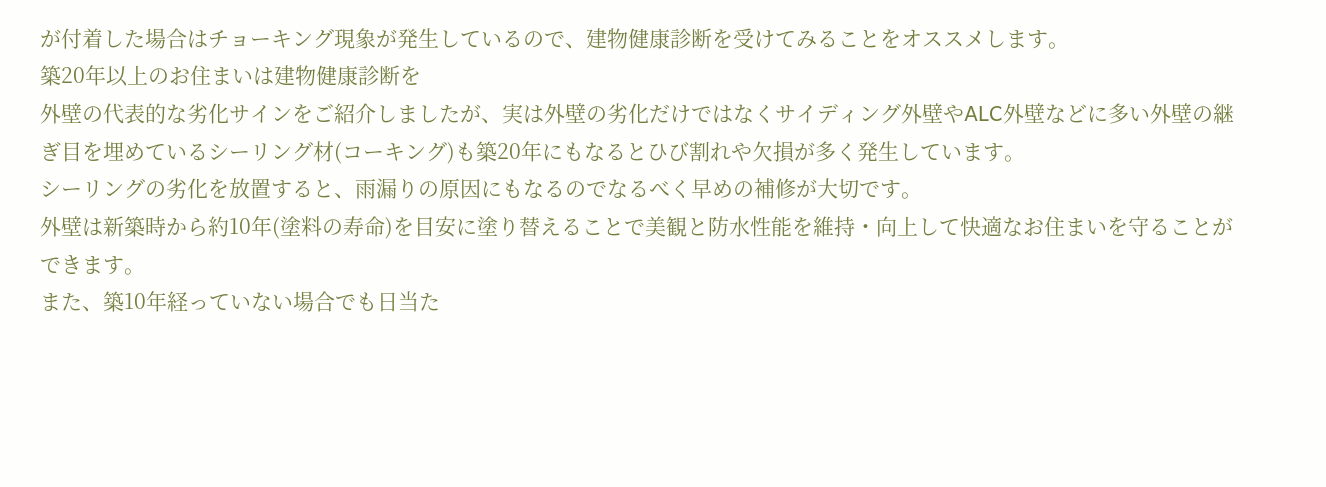が付着した場合はチョーキング現象が発生しているので、建物健康診断を受けてみることをオススメします。
築20年以上のお住まいは建物健康診断を
外壁の代表的な劣化サインをご紹介しましたが、実は外壁の劣化だけではなくサイディング外壁やALC外壁などに多い外壁の継ぎ目を埋めているシーリング材(コーキング)も築20年にもなるとひび割れや欠損が多く発生しています。
シーリングの劣化を放置すると、雨漏りの原因にもなるのでなるべく早めの補修が大切です。
外壁は新築時から約10年(塗料の寿命)を目安に塗り替えることで美観と防水性能を維持・向上して快適なお住まいを守ることができます。
また、築10年経っていない場合でも日当た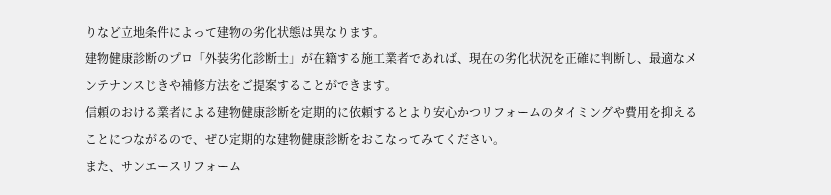りなど立地条件によって建物の劣化状態は異なります。
建物健康診断のプロ「外装劣化診断士」が在籍する施工業者であれば、現在の劣化状況を正確に判断し、最適なメンテナンスじきや補修方法をご提案することができます。
信頼のおける業者による建物健康診断を定期的に依頼するとより安心かつリフォームのタイミングや費用を抑えることにつながるので、ぜひ定期的な建物健康診断をおこなってみてください。
また、サンエースリフォーム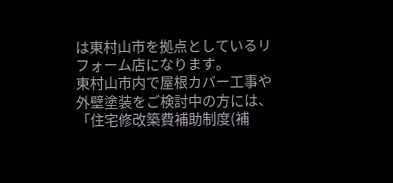は東村山市を拠点としているリフォーム店になります。
東村山市内で屋根カバー工事や外壁塗装をご検討中の方には、「住宅修改築費補助制度(補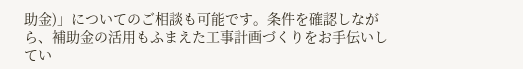助金)」についてのご相談も可能です。条件を確認しながら、補助金の活用もふまえた工事計画づくりをお手伝いしてい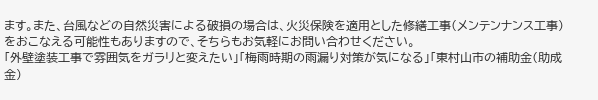ます。また、台風などの自然災害による破損の場合は、火災保険を適用とした修繕工事(メンテンナンス工事)をおこなえる可能性もありますので、そちらもお気軽にお問い合わせください。
「外壁塗装工事で雰囲気をガラリと変えたい」「梅雨時期の雨漏り対策が気になる」「東村山市の補助金(助成金)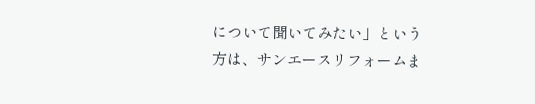について聞いてみたい」という方は、サンエースリフォームま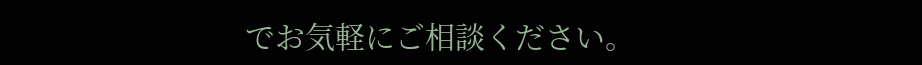でお気軽にご相談ください。